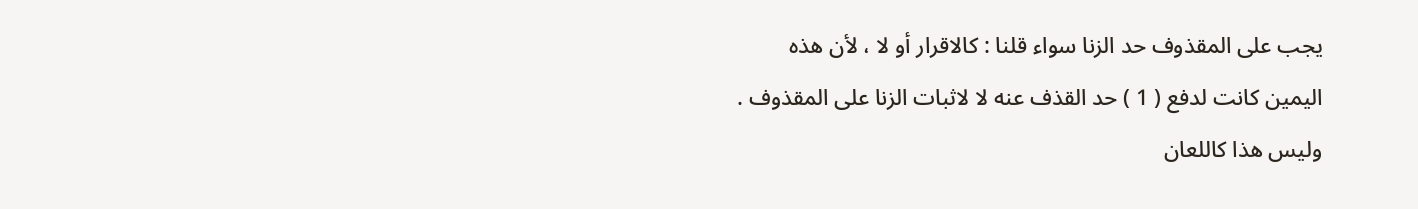يجب على المقذوف حد الزنا سواء قلنا : كالاقرار أو لا ، لأن هذه
اليمين كانت لدفع ( 1 ) حد القذف عنه لا لاثبات الزنا على المقذوف .
وليس هذا كاللعان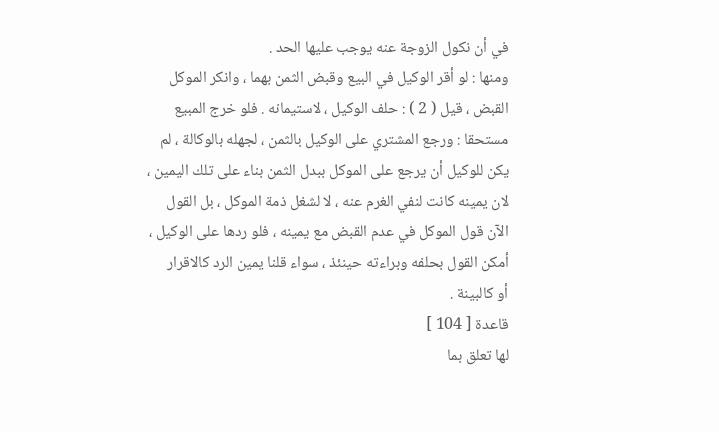في أن نكول الزوجة عنه يوجب عليها الحد .
ومنها : لو أقر الوكيل في البيع وقبض الثمن بهما ، وانكر الموكل
القبض ، قيل ( 2 ) : حلف الوكيل ، لاستيمانه . فلو خرج المبيع
مستحقا : ورجع المشتري على الوكيل بالثمن ، لجهله بالوكالة ، لم
يكن للوكيل أن يرجع على الموكل ببدل الثمن بناء على تلك اليمين ،
لان يمينه كانت لنفي الغرم عنه ، لا لشغل ذمة الموكل ، بل القول
الآن قول الموكل في عدم القبض مع يمينه ، فلو ردها على الوكيل ،
أمكن القول بحلفه وبراءته حينئذ ، سواء قلنا يمين الرد كالاقرار
أو كالبينة .
قاعدة [ 104 ]
لها تعلق بما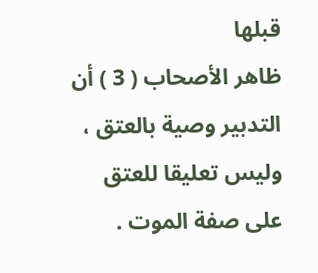قبلها
ظاهر الأصحاب ( 3 ) أن التدبير وصية بالعتق ، وليس تعليقا للعتق
على صفة الموت .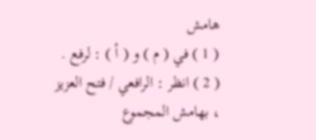هامش
( 1 ) في ( م ) و ( أ ) : لرفع .
( 2 ) انظر : الرافعي / فتح العزيز ، بهامش المجموع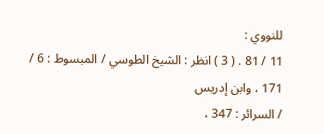للنووي :
11 / 81 . ( 3 ) انظر : الشيخ الطوسي / المبسوط : 6 / 171 ، وابن إدريس
/ السرائر : 347 ،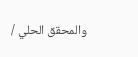والمحقق الحلي /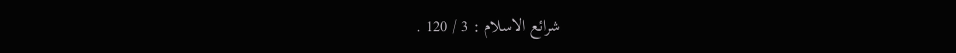شرائع الاسلام : 3 / 120 .